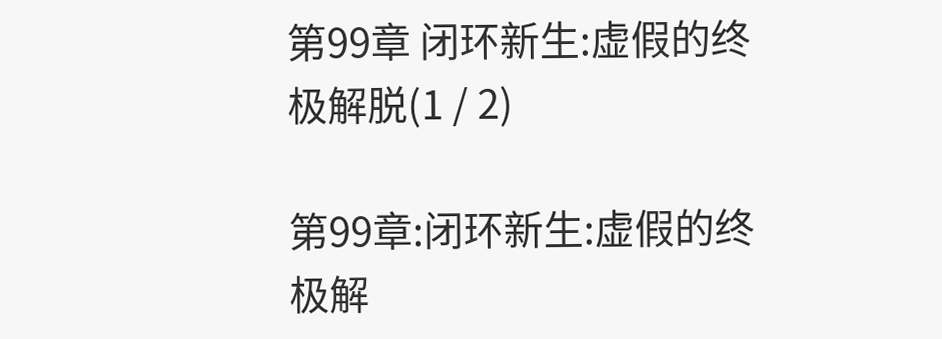第99章 闭环新生:虚假的终极解脱(1 / 2)

第99章:闭环新生:虚假的终极解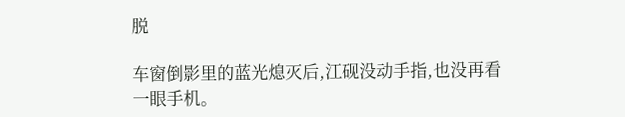脱

车窗倒影里的蓝光熄灭后,江砚没动手指,也没再看一眼手机。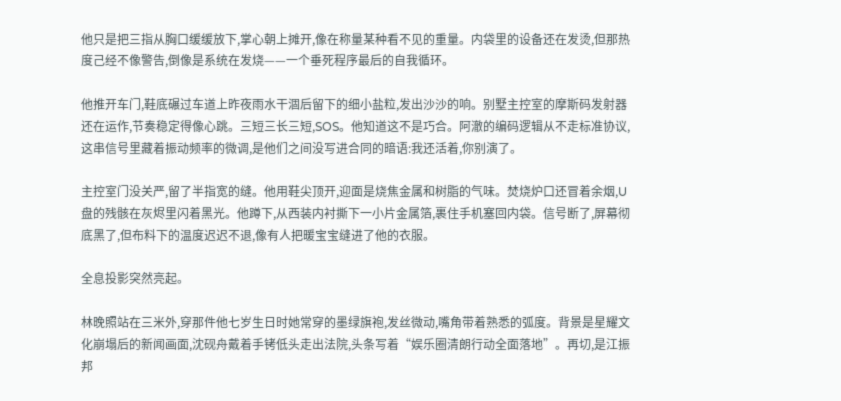他只是把三指从胸口缓缓放下,掌心朝上摊开,像在称量某种看不见的重量。内袋里的设备还在发烫,但那热度己经不像警告,倒像是系统在发烧——一个垂死程序最后的自我循环。

他推开车门,鞋底碾过车道上昨夜雨水干涸后留下的细小盐粒,发出沙沙的响。别墅主控室的摩斯码发射器还在运作,节奏稳定得像心跳。三短三长三短,SOS。他知道这不是巧合。阿澈的编码逻辑从不走标准协议,这串信号里藏着振动频率的微调,是他们之间没写进合同的暗语:我还活着,你别演了。

主控室门没关严,留了半指宽的缝。他用鞋尖顶开,迎面是烧焦金属和树脂的气味。焚烧炉口还冒着余烟,U盘的残骸在灰烬里闪着黑光。他蹲下,从西装内衬撕下一小片金属箔,裹住手机塞回内袋。信号断了,屏幕彻底黑了,但布料下的温度迟迟不退,像有人把暖宝宝缝进了他的衣服。

全息投影突然亮起。

林晚照站在三米外,穿那件他七岁生日时她常穿的墨绿旗袍,发丝微动,嘴角带着熟悉的弧度。背景是星耀文化崩塌后的新闻画面,沈砚舟戴着手铐低头走出法院,头条写着“娱乐圈清朗行动全面落地”。再切,是江振邦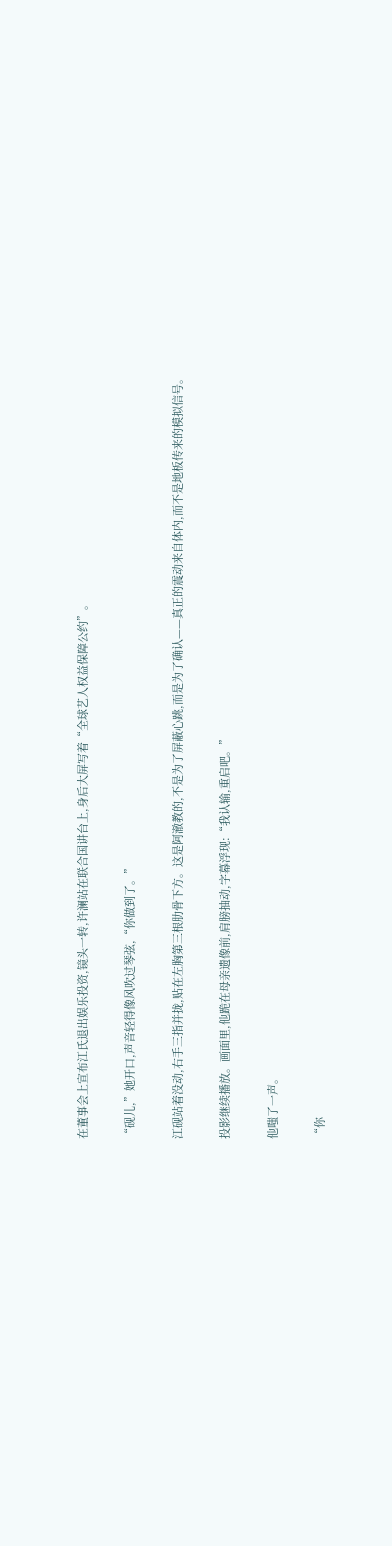在董事会上宣布江氏退出娱乐投资,镜头一转,许澜站在联合国讲台上,身后大屏写着“全球艺人权益保障公约”。

“砚儿,”她开口,声音轻得像风吹过琴弦,“你做到了。”

江砚站着没动,右手三指并拢,贴在左胸第三根肋骨下方。这是阿澈教的,不是为了屏蔽心跳,而是为了确认——真正的震动来自体内,而不是地板传来的模拟信号。

投影继续播放。画面里,他跪在母亲遗像前,肩膀抽动,字幕浮现:“我认输,重启吧。”

他嗤了一声。

“你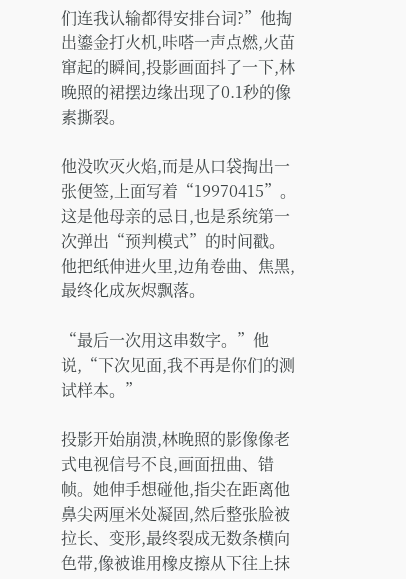们连我认输都得安排台词?”他掏出鎏金打火机,咔嗒一声点燃,火苗窜起的瞬间,投影画面抖了一下,林晚照的裙摆边缘出现了0.1秒的像素撕裂。

他没吹灭火焰,而是从口袋掏出一张便签,上面写着“19970415”。这是他母亲的忌日,也是系统第一次弹出“预判模式”的时间戳。他把纸伸进火里,边角卷曲、焦黑,最终化成灰烬飘落。

“最后一次用这串数字。”他说,“下次见面,我不再是你们的测试样本。”

投影开始崩溃,林晚照的影像像老式电视信号不良,画面扭曲、错帧。她伸手想碰他,指尖在距离他鼻尖两厘米处凝固,然后整张脸被拉长、变形,最终裂成无数条横向色带,像被谁用橡皮擦从下往上抹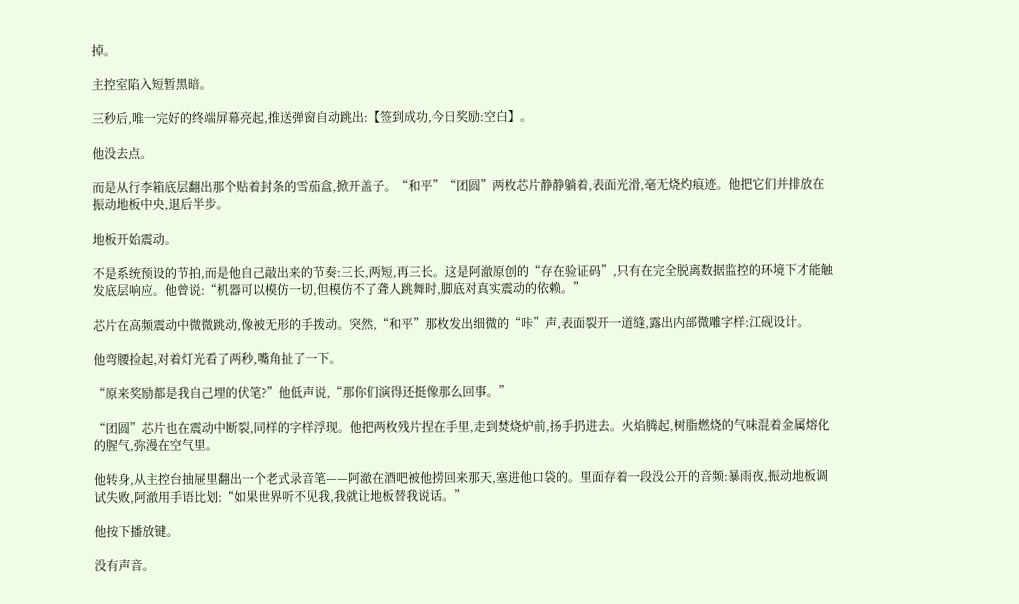掉。

主控室陷入短暂黑暗。

三秒后,唯一完好的终端屏幕亮起,推送弹窗自动跳出:【签到成功,今日奖励:空白】。

他没去点。

而是从行李箱底层翻出那个贴着封条的雪茄盒,掀开盖子。“和平”“团圆”两枚芯片静静躺着,表面光滑,毫无烧灼痕迹。他把它们并排放在振动地板中央,退后半步。

地板开始震动。

不是系统预设的节拍,而是他自己敲出来的节奏:三长,两短,再三长。这是阿澈原创的“存在验证码”,只有在完全脱离数据监控的环境下才能触发底层响应。他曾说:“机器可以模仿一切,但模仿不了聋人跳舞时,脚底对真实震动的依赖。”

芯片在高频震动中微微跳动,像被无形的手拨动。突然,“和平”那枚发出细微的“咔”声,表面裂开一道缝,露出内部微雕字样:江砚设计。

他弯腰捡起,对着灯光看了两秒,嘴角扯了一下。

“原来奖励都是我自己埋的伏笔?”他低声说,“那你们演得还挺像那么回事。”

“团圆”芯片也在震动中断裂,同样的字样浮现。他把两枚残片捏在手里,走到焚烧炉前,扬手扔进去。火焰腾起,树脂燃烧的气味混着金属熔化的腥气,弥漫在空气里。

他转身,从主控台抽屉里翻出一个老式录音笔——阿澈在酒吧被他捞回来那天,塞进他口袋的。里面存着一段没公开的音频:暴雨夜,振动地板调试失败,阿澈用手语比划:“如果世界听不见我,我就让地板替我说话。”

他按下播放键。

没有声音。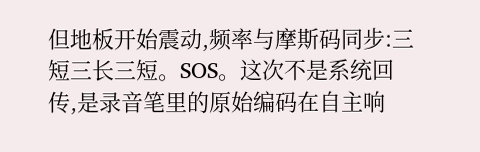但地板开始震动,频率与摩斯码同步:三短三长三短。SOS。这次不是系统回传,是录音笔里的原始编码在自主响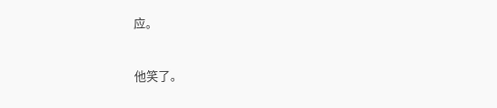应。

他笑了。